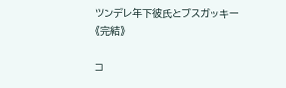ツンデレ年下彼氏とブスガッキー《完結》

コ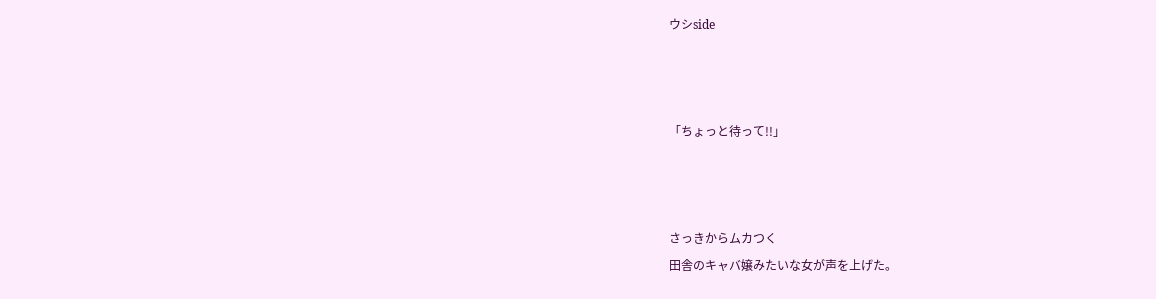ウシside



「ちょっと待って!!」



さっきからムカつく
田舎のキャバ嬢みたいな女が声を上げた。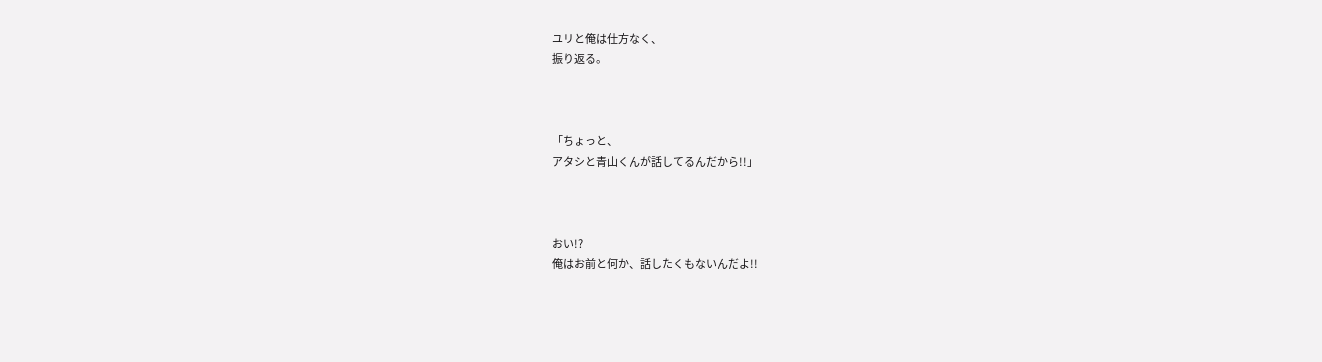ユリと俺は仕方なく、
振り返る。



「ちょっと、
アタシと青山くんが話してるんだから!!」



おい!?
俺はお前と何か、話したくもないんだよ!!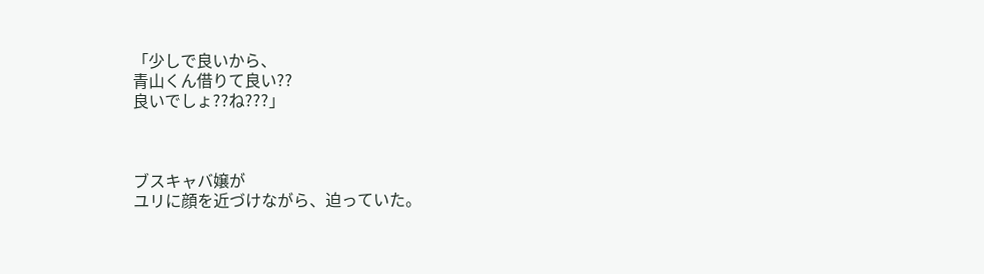「少しで良いから、
青山くん借りて良い??
良いでしょ??ね???」



ブスキャバ嬢が
ユリに顔を近づけながら、迫っていた。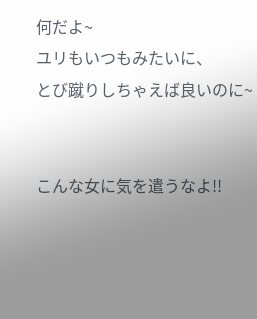何だよ~
ユリもいつもみたいに、
とび蹴りしちゃえば良いのに~


こんな女に気を遣うなよ!!